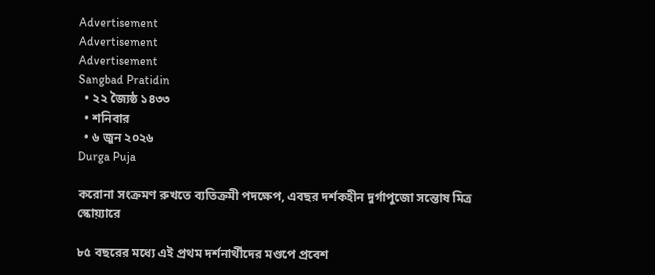Advertisement
Advertisement
Advertisement
Sangbad Pratidin
  • ২২ জ্যৈষ্ঠ ১৪৩৩
  • শনিবার
  • ৬ জুন ২০২৬
Durga Puja

করোনা সংক্রমণ রুখতে ব্যতিক্রমী পদক্ষেপ, এবছর দর্শকহীন দুর্গাপুজো সন্তোষ মিত্র স্কোয়্যারে

৮৫ বছরের মধ্যে এই প্রথম দর্শনার্থীদের মণ্ডপে প্রবেশ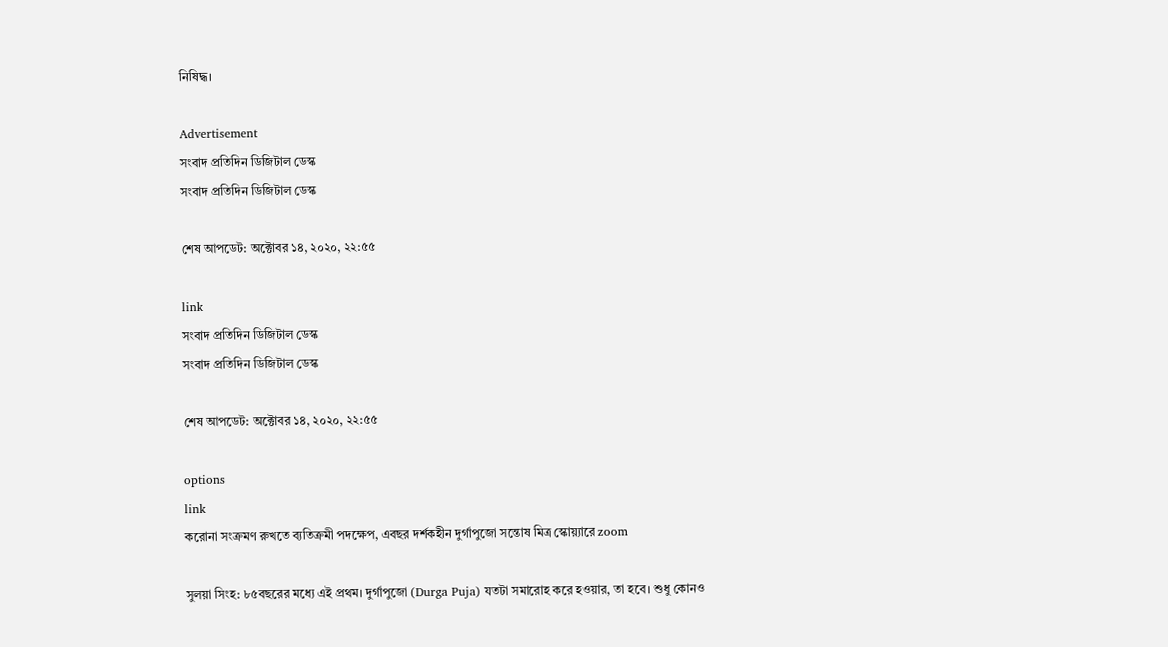নিষিদ্ধ।

Advertisement
সংবাদ প্রতিদিন ডিজিটাল ডেস্ক
সংবাদ প্রতিদিন ডিজিটাল ডেস্ক

শেষ আপডেট: অক্টোবর ১৪, ২০২০, ২২:৫৫

link
সংবাদ প্রতিদিন ডিজিটাল ডেস্ক
সংবাদ প্রতিদিন ডিজিটাল ডেস্ক

শেষ আপডেট: অক্টোবর ১৪, ২০২০, ২২:৫৫

options
link
করোনা সংক্রমণ রুখতে ব্যতিক্রমী পদক্ষেপ, এবছর দর্শকহীন দুর্গাপুজো সন্তোষ মিত্র স্কোয়্যারে zoom

সুলয়া সিংহ: ৮৫বছরের মধ্যে এই প্রথম। দুর্গাপুজো (Durga Puja) যতটা সমারোহ করে হওয়ার, তা হবে। শুধু কোনও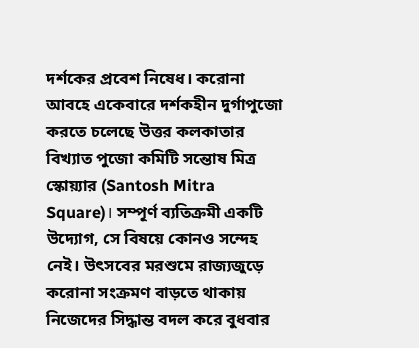দর্শকের প্রবেশ নিষেধ। করোনা আবহে একেবারে দর্শকহীন দুর্গাপুজো করতে চলেছে উত্তর কলকাতার বিখ্যাত পুজো কমিটি সন্তোষ মিত্র স্কোয়্যার (Santosh Mitra Square)। সম্পূর্ণ ব্যতিক্রমী একটি উদ্যোগ, সে বিষয়ে কোনও সন্দেহ নেই। উৎসবের মরশুমে রাজ্যজুড়ে করোনা সংক্রমণ বাড়তে থাকায় নিজেদের সিদ্ধান্ত বদল করে বুধবার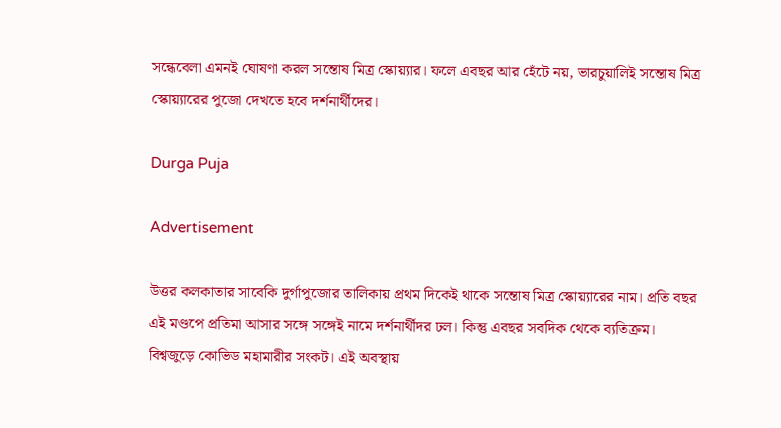সন্ধেবেলা এমনই ঘোষণা করল সন্তোষ মিত্র স্কোয়্যার। ফলে এবছর আর হেঁটে নয়, ভারচুয়ালিই সন্তোষ মিত্র স্কোয়্যারের পুজো দেখতে হবে দর্শনার্থীদের।

Durga Puja

Advertisement

উত্তর কলকাতার সাবেকি দুর্গাপুজোর তালিকায় প্রথম দিকেই থাকে সন্তোষ মিত্র স্কোয়্যারের নাম। প্রতি বছর এই মণ্ডপে প্রতিমা আসার সঙ্গে সঙ্গেই নামে দর্শনার্থীদর ঢল। কিন্তু এবছর সবদিক থেকে ব্যতিক্রম। বিশ্বজুড়ে কোভিড মহামারীর সংকট। এই অবস্থায়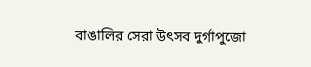বাঙালির সেরা উৎসব দুর্গাপুজো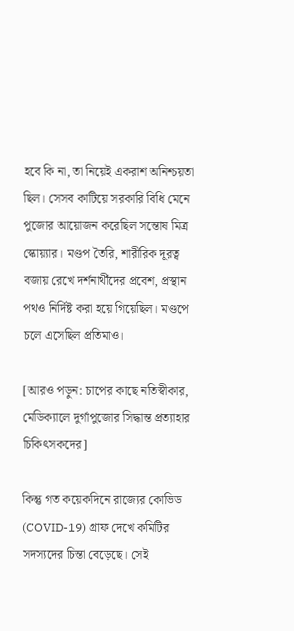হবে কি না, তা নিয়েই একরাশ অনিশ্চয়তা ছিল। সেসব কাটিয়ে সরকারি বিধি মেনে পুজোর আয়োজন করেছিল সন্তোষ মিত্র স্কোয়্যার। মণ্ডপ তৈরি, শারীরিক দূরত্ব বজায় রেখে দর্শনার্থীদের প্রবেশ, প্রস্থান পথও নির্দিষ্ট করা হয়ে গিয়েছিল। মণ্ডপে চলে এসেছিল প্রতিমাও।

[আরও পড়ুন: চাপের কাছে নতিস্বীকার, মেডিক্যালে দুর্গাপুজোর সিদ্ধান্ত প্রত্যাহার চিকিৎসকদের]

কিন্তু গত কয়েকদিনে রাজ্যের কোভিড (COVID-19) গ্রাফ দেখে কমিটির সদস্যদের চিন্তা বেড়েছে। সেই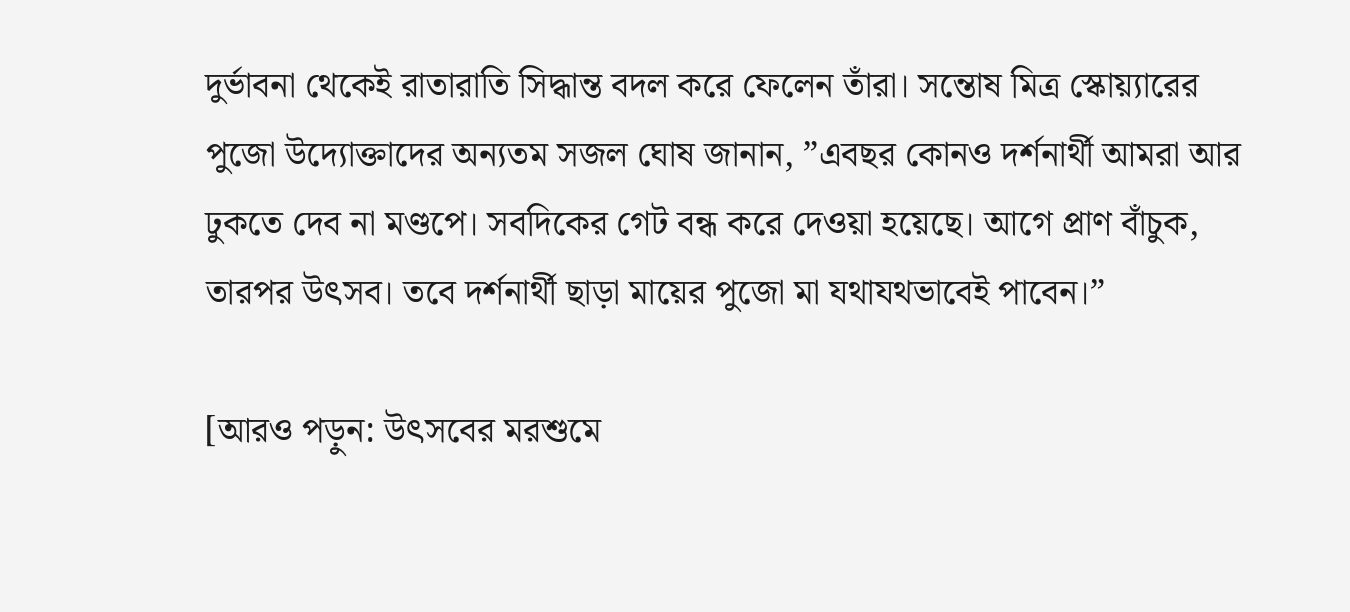দুর্ভাবনা থেকেই রাতারাতি সিদ্ধান্ত বদল করে ফেলেন তাঁরা। সন্তোষ মিত্র স্কোয়্যারের পুজো উদ্যোক্তাদের অন্যতম সজল ঘোষ জানান, ”এবছর কোনও দর্শনার্থী আমরা আর ঢুকতে দেব না মণ্ডপে। সবদিকের গেট বন্ধ করে দেওয়া হয়েছে। আগে প্রাণ বাঁচুক, তারপর উৎসব। তবে দর্শনার্থী ছাড়া মায়ের পুজো মা যথাযথভাবেই পাবেন।”

[আরও পড়ুন: উৎসবের মরশুমে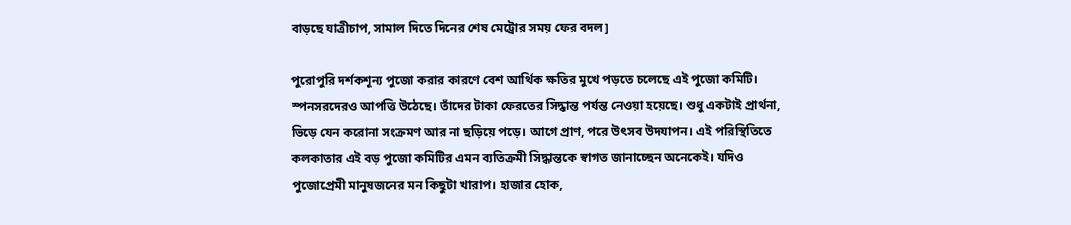বাড়ছে যাত্রীচাপ, সামাল দিতে দিনের শেষ মেট্রোর সময় ফের বদল]

পুরোপুরি দর্শকশূন্য পুজো করার কারণে বেশ আর্থিক ক্ষতির মুখে পড়তে চলেছে এই পুজো কমিটি। স্পনসরদেরও আপত্তি উঠেছে। তাঁদের টাকা ফেরতের সিদ্ধান্ত পর্যন্ত নেওয়া হয়েছে। শুধু একটাই প্রার্থনা, ভিড়ে যেন করোনা সংক্রমণ আর না ছড়িয়ে পড়ে। আগে প্রাণ, পরে উৎসব উদযাপন। এই পরিস্থিতিতে কলকাতার এই বড় পুজো কমিটির এমন ব্যতিক্রমী সিদ্ধান্তকে স্বাগত জানাচ্ছেন অনেকেই। যদিও পুজোপ্রেমী মানুষজনের মন কিছুটা খারাপ। হাজার হোক,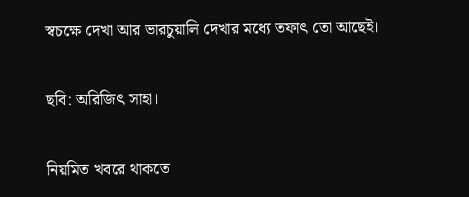স্বচক্ষে দেখা আর ভারচুয়ালি দেখার মধ্যে তফাৎ তো আছেই।

ছবি: অরিজিৎ সাহা।

নিয়মিত খবরে থাকতে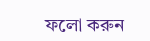ফলো করুন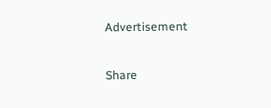Advertisement

Share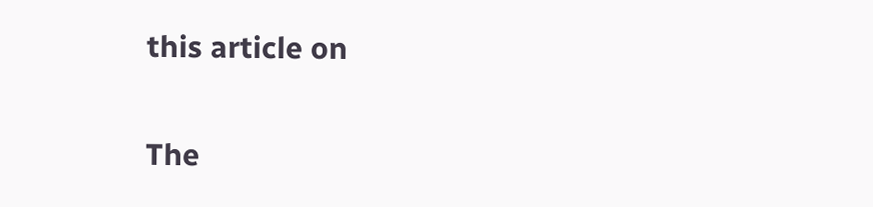this article on

The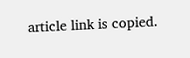article link is copied.